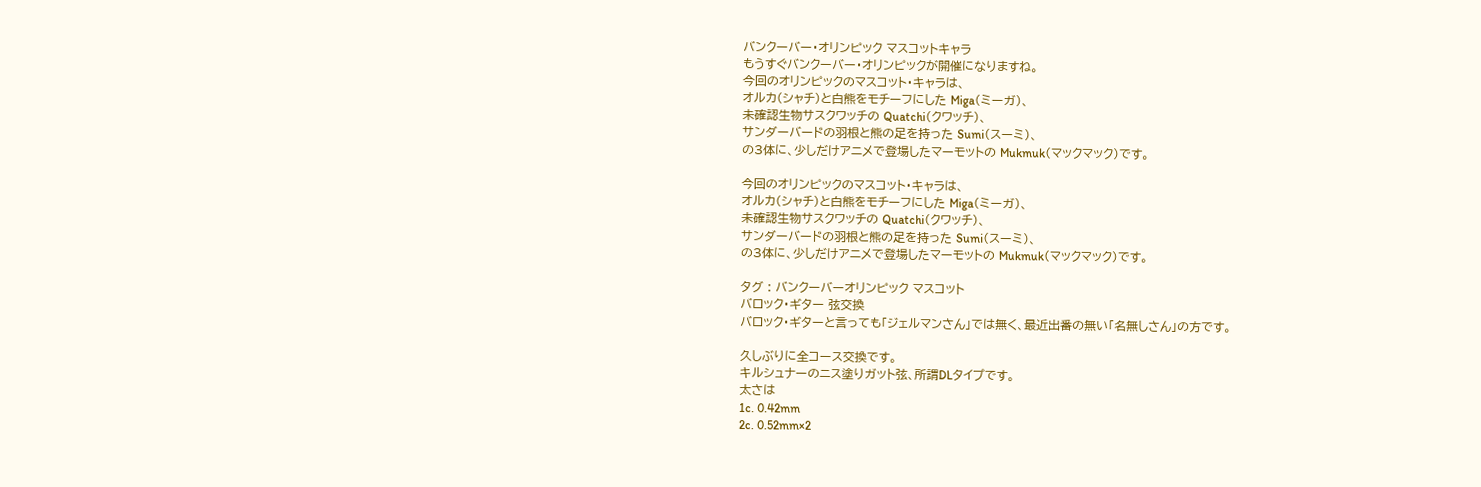バンクーバー・オリンピック マスコットキャラ
もうすぐバンクーバー・オリンピックが開催になりますね。
今回のオリンピックのマスコット・キャラは、
オルカ(シャチ)と白熊をモチーフにした Miga(ミーガ)、
未確認生物サスクワッチの Quatchi(クワッチ)、
サンダーバードの羽根と熊の足を持った Sumi(スーミ)、
の3体に、少しだけアニメで登場したマーモットの Mukmuk(マックマック)です。

今回のオリンピックのマスコット・キャラは、
オルカ(シャチ)と白熊をモチーフにした Miga(ミーガ)、
未確認生物サスクワッチの Quatchi(クワッチ)、
サンダーバードの羽根と熊の足を持った Sumi(スーミ)、
の3体に、少しだけアニメで登場したマーモットの Mukmuk(マックマック)です。

タグ : バンクーバーオリンピック マスコット
バロック・ギター 弦交換
バロック・ギターと言っても「ジェルマンさん」では無く、最近出番の無い「名無しさん」の方です。

久しぶりに全コース交換です。
キルシュナーのニス塗りガット弦、所謂DLタイプです。
太さは
1c. 0.42mm
2c. 0.52mm×2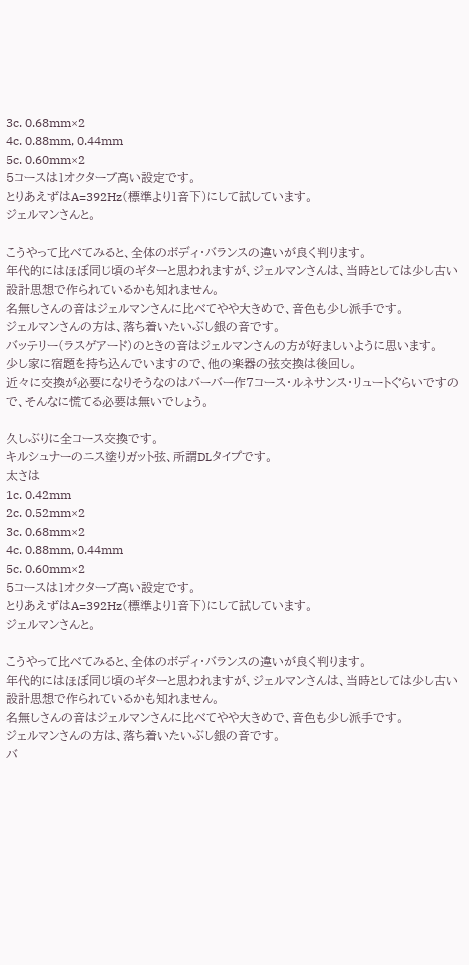3c. 0.68mm×2
4c. 0.88mm, 0.44mm
5c. 0.60mm×2
5コースは1オクターブ高い設定です。
とりあえずはA=392Hz(標準より1音下)にして試しています。
ジェルマンさんと。

こうやって比べてみると、全体のボディ・バランスの違いが良く判ります。
年代的にはほぼ同じ頃のギターと思われますが、ジェルマンさんは、当時としては少し古い設計思想で作られているかも知れません。
名無しさんの音はジェルマンさんに比べてやや大きめで、音色も少し派手です。
ジェルマンさんの方は、落ち着いたいぶし銀の音です。
バッテリー(ラスゲアード)のときの音はジェルマンさんの方が好ましいように思います。
少し家に宿題を持ち込んでいますので、他の楽器の弦交換は後回し。
近々に交換が必要になりそうなのはバーバー作7コース・ルネサンス・リュートぐらいですので、そんなに慌てる必要は無いでしょう。

久しぶりに全コース交換です。
キルシュナーのニス塗りガット弦、所謂DLタイプです。
太さは
1c. 0.42mm
2c. 0.52mm×2
3c. 0.68mm×2
4c. 0.88mm, 0.44mm
5c. 0.60mm×2
5コースは1オクターブ高い設定です。
とりあえずはA=392Hz(標準より1音下)にして試しています。
ジェルマンさんと。

こうやって比べてみると、全体のボディ・バランスの違いが良く判ります。
年代的にはほぼ同じ頃のギターと思われますが、ジェルマンさんは、当時としては少し古い設計思想で作られているかも知れません。
名無しさんの音はジェルマンさんに比べてやや大きめで、音色も少し派手です。
ジェルマンさんの方は、落ち着いたいぶし銀の音です。
バ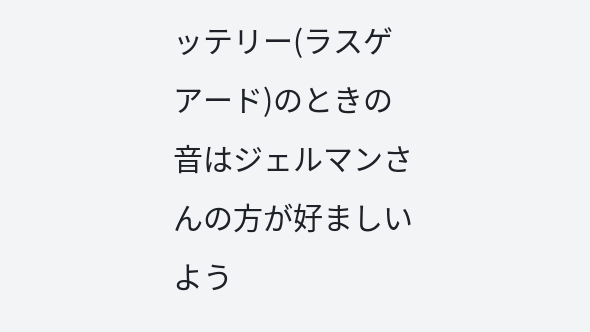ッテリー(ラスゲアード)のときの音はジェルマンさんの方が好ましいよう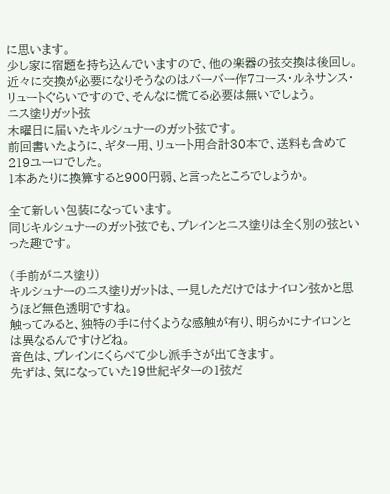に思います。
少し家に宿題を持ち込んでいますので、他の楽器の弦交換は後回し。
近々に交換が必要になりそうなのはバーバー作7コース・ルネサンス・リュートぐらいですので、そんなに慌てる必要は無いでしょう。
ニス塗りガット弦
木曜日に届いたキルシュナーのガット弦です。
前回書いたように、ギター用、リュート用合計30本で、送料も含めて219ユーロでした。
1本あたりに換算すると900円弱、と言ったところでしょうか。

全て新しい包装になっています。
同じキルシュナーのガット弦でも、プレインとニス塗りは全く別の弦といった趣です。

(手前がニス塗り)
キルシュナーのニス塗りガットは、一見しただけではナイロン弦かと思うほど無色透明ですね。
触ってみると、独特の手に付くような感触が有り、明らかにナイロンとは異なるんですけどね。
音色は、プレインにくらべて少し派手さが出てきます。
先ずは、気になっていた19世紀ギターの1弦だ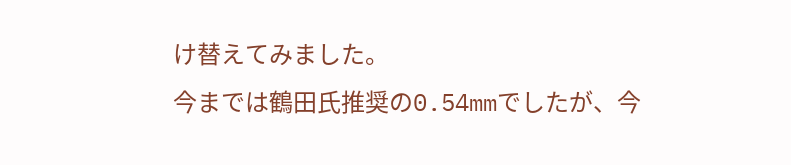け替えてみました。
今までは鶴田氏推奨の0.54mmでしたが、今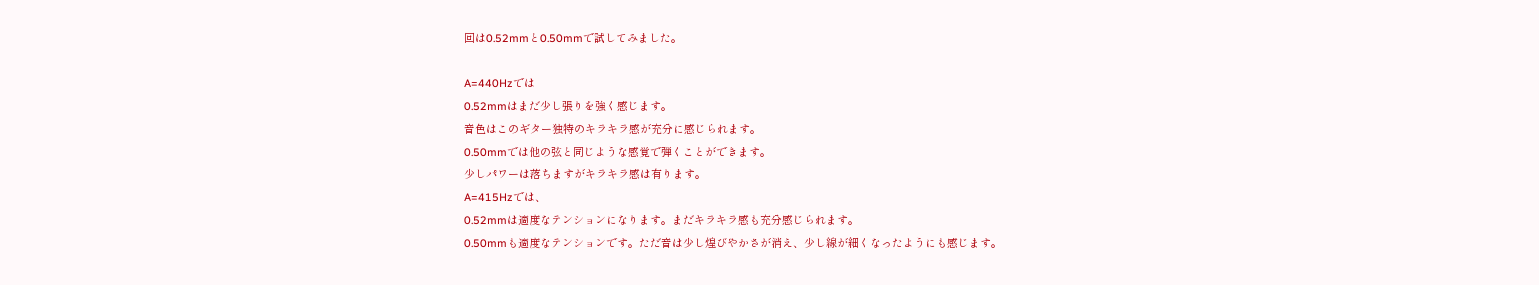回は0.52mmと0.50mmで試してみました。

A=440Hzでは
0.52mmはまだ少し張りを強く感じます。
音色はこのギター独特のキラキラ感が充分に感じられます。
0.50mmでは他の弦と同じような感覚で弾くことができます。
少しパワーは落ちますがキラキラ感は有ります。
A=415Hzでは、
0.52mmは適度なテンションになります。まだキラキラ感も充分感じられます。
0.50mmも適度なテンションです。ただ音は少し煌びやかさが消え、少し線が細くなったようにも感じます。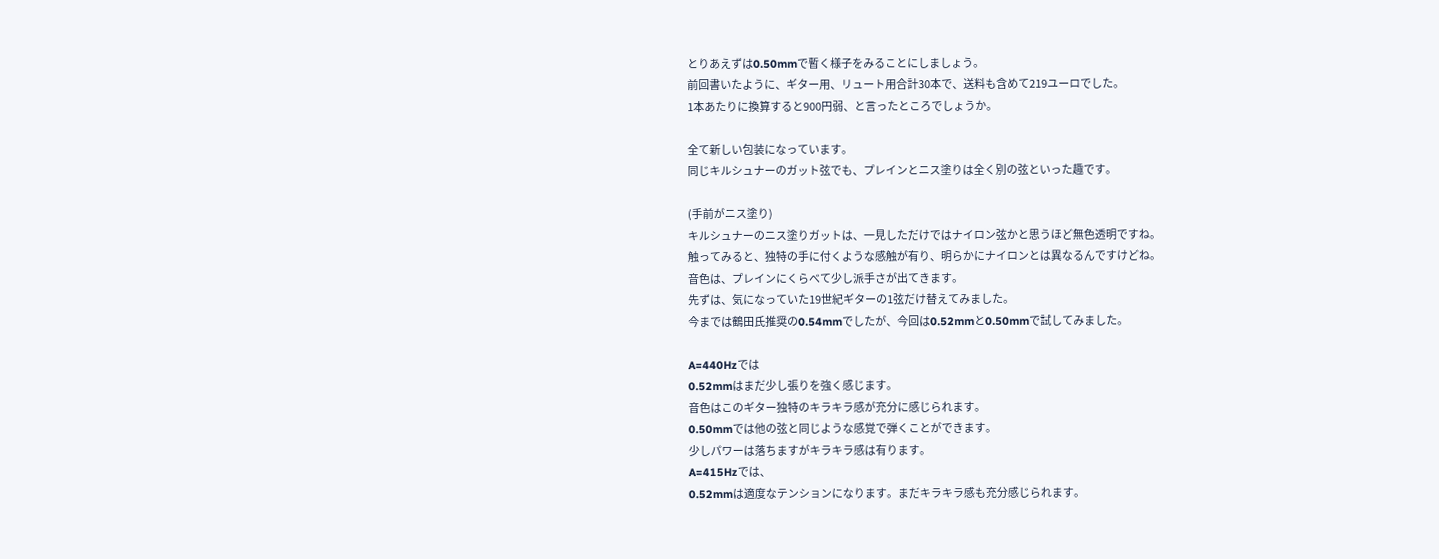とりあえずは0.50mmで暫く様子をみることにしましょう。
前回書いたように、ギター用、リュート用合計30本で、送料も含めて219ユーロでした。
1本あたりに換算すると900円弱、と言ったところでしょうか。

全て新しい包装になっています。
同じキルシュナーのガット弦でも、プレインとニス塗りは全く別の弦といった趣です。

(手前がニス塗り)
キルシュナーのニス塗りガットは、一見しただけではナイロン弦かと思うほど無色透明ですね。
触ってみると、独特の手に付くような感触が有り、明らかにナイロンとは異なるんですけどね。
音色は、プレインにくらべて少し派手さが出てきます。
先ずは、気になっていた19世紀ギターの1弦だけ替えてみました。
今までは鶴田氏推奨の0.54mmでしたが、今回は0.52mmと0.50mmで試してみました。

A=440Hzでは
0.52mmはまだ少し張りを強く感じます。
音色はこのギター独特のキラキラ感が充分に感じられます。
0.50mmでは他の弦と同じような感覚で弾くことができます。
少しパワーは落ちますがキラキラ感は有ります。
A=415Hzでは、
0.52mmは適度なテンションになります。まだキラキラ感も充分感じられます。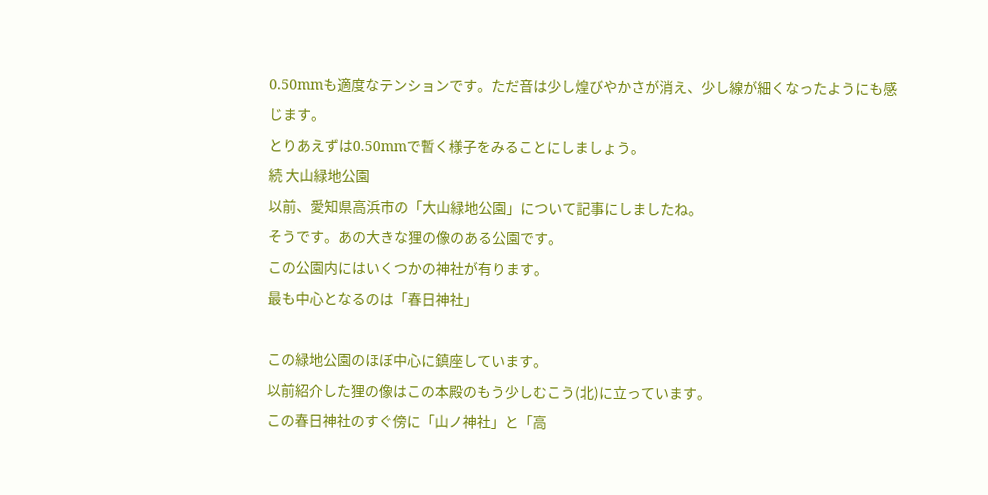0.50mmも適度なテンションです。ただ音は少し煌びやかさが消え、少し線が細くなったようにも感じます。
とりあえずは0.50mmで暫く様子をみることにしましょう。
続 大山緑地公園
以前、愛知県高浜市の「大山緑地公園」について記事にしましたね。
そうです。あの大きな狸の像のある公園です。
この公園内にはいくつかの神社が有ります。
最も中心となるのは「春日神社」

この緑地公園のほぼ中心に鎮座しています。
以前紹介した狸の像はこの本殿のもう少しむこう(北)に立っています。
この春日神社のすぐ傍に「山ノ神社」と「高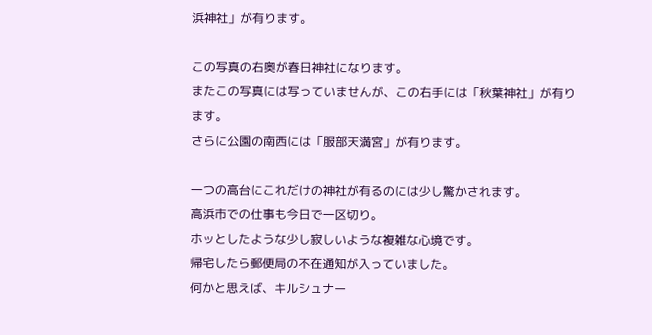浜神社」が有ります。

この写真の右奥が春日神社になります。
またこの写真には写っていませんが、この右手には「秋葉神社」が有ります。
さらに公園の南西には「服部天満宮」が有ります。

一つの高台にこれだけの神社が有るのには少し驚かされます。
高浜市での仕事も今日で一区切り。
ホッとしたような少し寂しいような複雑な心境です。
帰宅したら郵便局の不在通知が入っていました。
何かと思えば、キルシュナー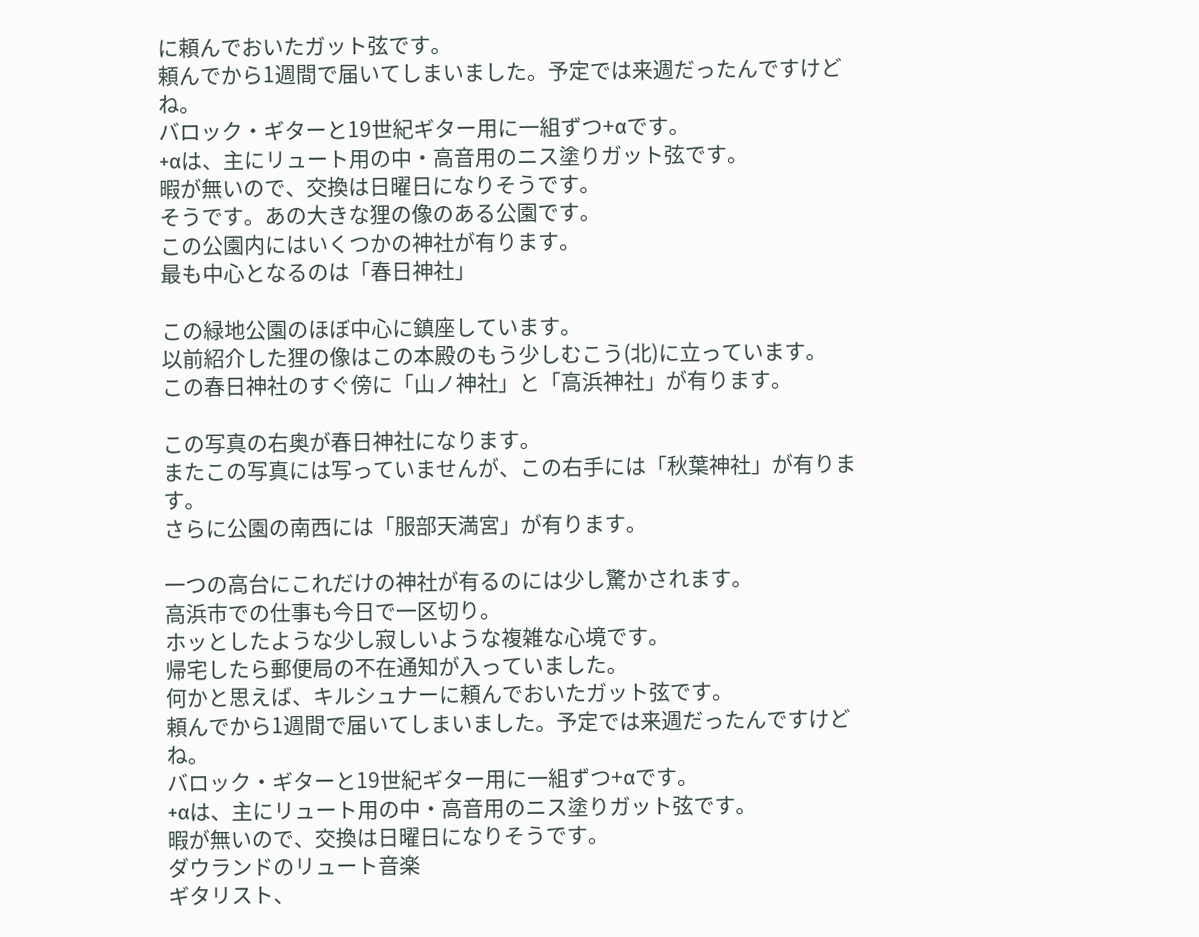に頼んでおいたガット弦です。
頼んでから1週間で届いてしまいました。予定では来週だったんですけどね。
バロック・ギターと19世紀ギター用に一組ずつ+αです。
+αは、主にリュート用の中・高音用のニス塗りガット弦です。
暇が無いので、交換は日曜日になりそうです。
そうです。あの大きな狸の像のある公園です。
この公園内にはいくつかの神社が有ります。
最も中心となるのは「春日神社」

この緑地公園のほぼ中心に鎮座しています。
以前紹介した狸の像はこの本殿のもう少しむこう(北)に立っています。
この春日神社のすぐ傍に「山ノ神社」と「高浜神社」が有ります。

この写真の右奥が春日神社になります。
またこの写真には写っていませんが、この右手には「秋葉神社」が有ります。
さらに公園の南西には「服部天満宮」が有ります。

一つの高台にこれだけの神社が有るのには少し驚かされます。
高浜市での仕事も今日で一区切り。
ホッとしたような少し寂しいような複雑な心境です。
帰宅したら郵便局の不在通知が入っていました。
何かと思えば、キルシュナーに頼んでおいたガット弦です。
頼んでから1週間で届いてしまいました。予定では来週だったんですけどね。
バロック・ギターと19世紀ギター用に一組ずつ+αです。
+αは、主にリュート用の中・高音用のニス塗りガット弦です。
暇が無いので、交換は日曜日になりそうです。
ダウランドのリュート音楽
ギタリスト、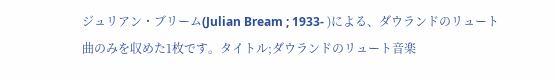ジュリアン・ブリーム(Julian Bream ; 1933- )による、ダウランドのリュート曲のみを収めた1枚です。タイトル;ダウランドのリュート音楽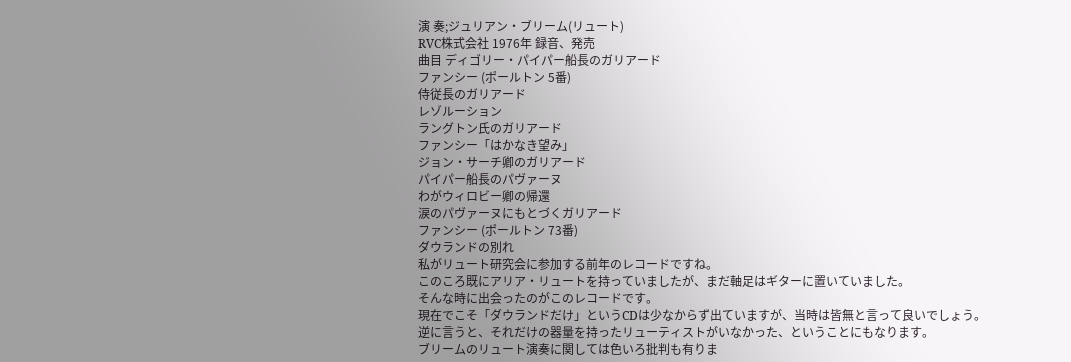演 奏;ジュリアン・ブリーム(リュート)
RVC株式会社 1976年 録音、発売
曲目 ディゴリー・パイパー船長のガリアード
ファンシー (ポールトン 5番)
侍従長のガリアード
レゾルーション
ラングトン氏のガリアード
ファンシー「はかなき望み」
ジョン・サーチ卿のガリアード
パイパー船長のパヴァーヌ
わがウィロビー卿の帰還
涙のパヴァーヌにもとづくガリアード
ファンシー (ポールトン 73番)
ダウランドの別れ
私がリュート研究会に参加する前年のレコードですね。
このころ既にアリア・リュートを持っていましたが、まだ軸足はギターに置いていました。
そんな時に出会ったのがこのレコードです。
現在でこそ「ダウランドだけ」というCDは少なからず出ていますが、当時は皆無と言って良いでしょう。
逆に言うと、それだけの器量を持ったリューティストがいなかった、ということにもなります。
ブリームのリュート演奏に関しては色いろ批判も有りま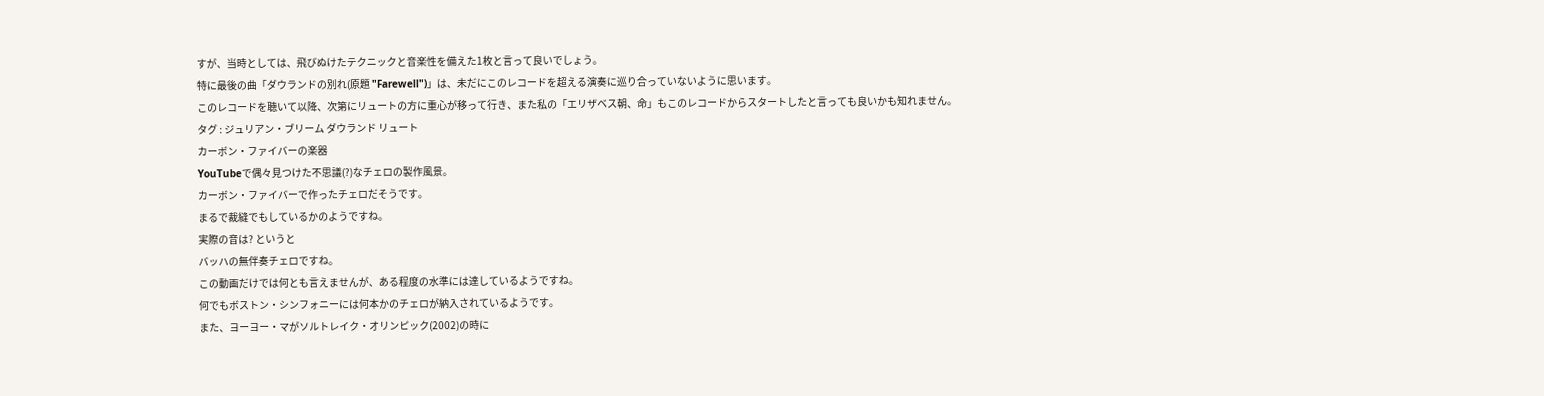すが、当時としては、飛びぬけたテクニックと音楽性を備えた1枚と言って良いでしょう。
特に最後の曲「ダウランドの別れ(原題 "Farewell")」は、未だにこのレコードを超える演奏に巡り合っていないように思います。
このレコードを聴いて以降、次第にリュートの方に重心が移って行き、また私の「エリザベス朝、命」もこのレコードからスタートしたと言っても良いかも知れません。
タグ : ジュリアン・ブリーム ダウランド リュート
カーボン・ファイバーの楽器
YouTubeで偶々見つけた不思議(?)なチェロの製作風景。
カーボン・ファイバーで作ったチェロだそうです。
まるで裁縫でもしているかのようですね。
実際の音は? というと
バッハの無伴奏チェロですね。
この動画だけでは何とも言えませんが、ある程度の水準には達しているようですね。
何でもボストン・シンフォニーには何本かのチェロが納入されているようです。
また、ヨーヨー・マがソルトレイク・オリンピック(2002)の時に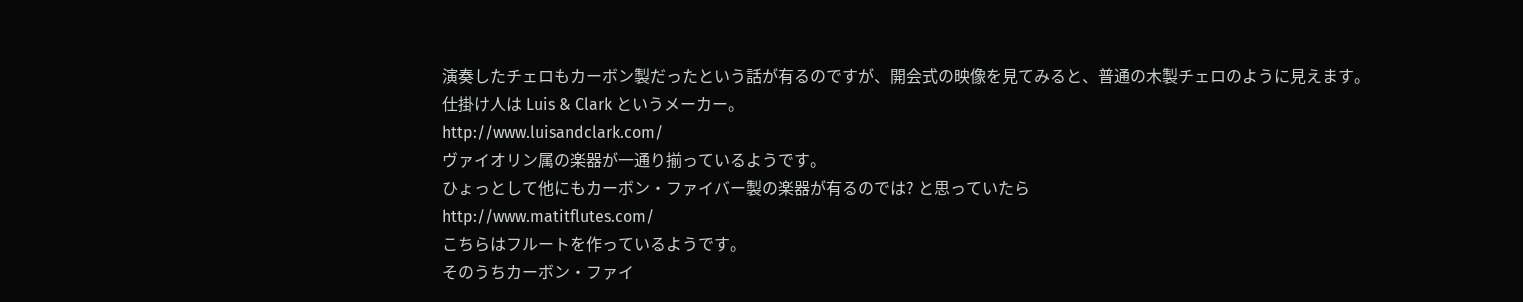演奏したチェロもカーボン製だったという話が有るのですが、開会式の映像を見てみると、普通の木製チェロのように見えます。
仕掛け人は Luis & Clark というメーカー。
http://www.luisandclark.com/
ヴァイオリン属の楽器が一通り揃っているようです。
ひょっとして他にもカーボン・ファイバー製の楽器が有るのでは? と思っていたら
http://www.matitflutes.com/
こちらはフルートを作っているようです。
そのうちカーボン・ファイ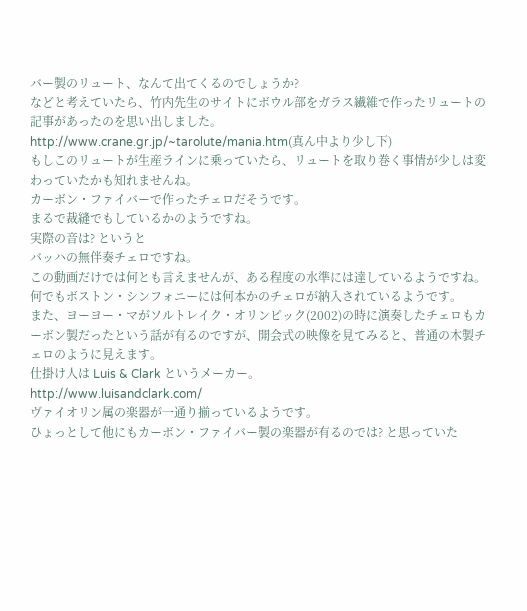バー製のリュート、なんて出てくるのでしょうか?
などと考えていたら、竹内先生のサイトにボウル部をガラス繊維で作ったリュートの記事があったのを思い出しました。
http://www.crane.gr.jp/~tarolute/mania.htm(真ん中より少し下)
もしこのリュートが生産ラインに乗っていたら、リュートを取り巻く事情が少しは変わっていたかも知れませんね。
カーボン・ファイバーで作ったチェロだそうです。
まるで裁縫でもしているかのようですね。
実際の音は? というと
バッハの無伴奏チェロですね。
この動画だけでは何とも言えませんが、ある程度の水準には達しているようですね。
何でもボストン・シンフォニーには何本かのチェロが納入されているようです。
また、ヨーヨー・マがソルトレイク・オリンピック(2002)の時に演奏したチェロもカーボン製だったという話が有るのですが、開会式の映像を見てみると、普通の木製チェロのように見えます。
仕掛け人は Luis & Clark というメーカー。
http://www.luisandclark.com/
ヴァイオリン属の楽器が一通り揃っているようです。
ひょっとして他にもカーボン・ファイバー製の楽器が有るのでは? と思っていた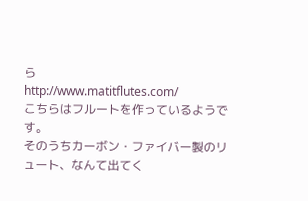ら
http://www.matitflutes.com/
こちらはフルートを作っているようです。
そのうちカーボン・ファイバー製のリュート、なんて出てく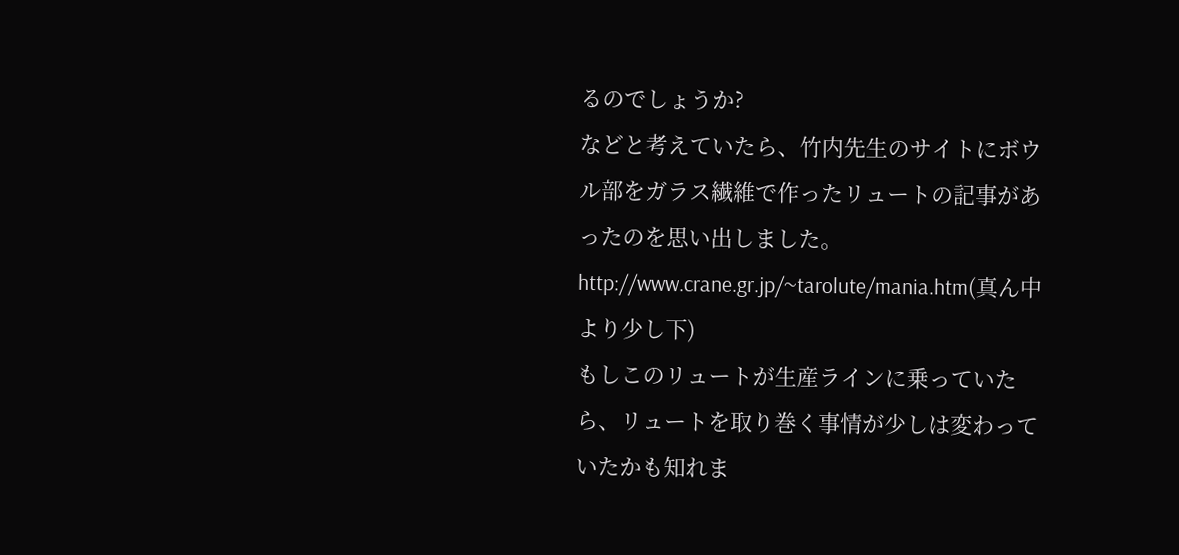るのでしょうか?
などと考えていたら、竹内先生のサイトにボウル部をガラス繊維で作ったリュートの記事があったのを思い出しました。
http://www.crane.gr.jp/~tarolute/mania.htm(真ん中より少し下)
もしこのリュートが生産ラインに乗っていたら、リュートを取り巻く事情が少しは変わっていたかも知れま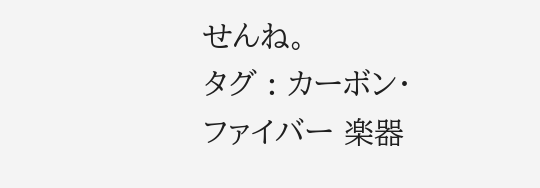せんね。
タグ : カーボン・ファイバー 楽器